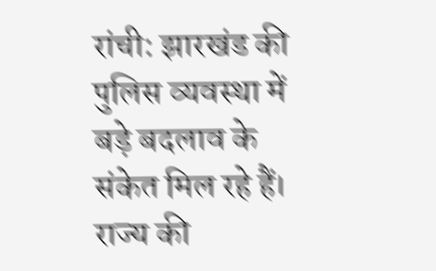रांची: झारखंड की पुलिस व्यवस्था में बड़े बदलाव के संकेत मिल रहे हैं। राज्य की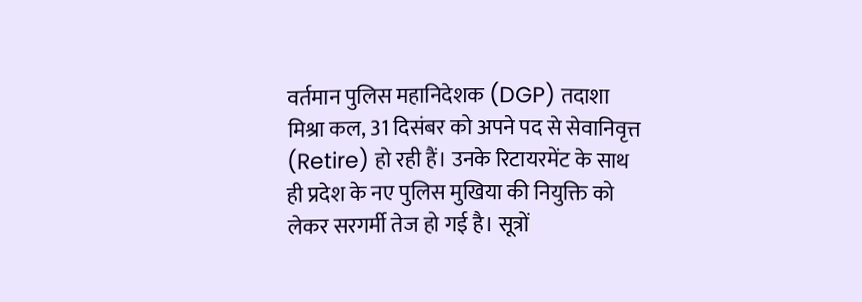वर्तमान पुलिस महानिदेशक (DGP) तदाशा मिश्रा कल, 31 दिसंबर को अपने पद से सेवानिवृत्त (Retire) हो रही हैं। उनके रिटायरमेंट के साथ ही प्रदेश के नए पुलिस मुखिया की नियुक्ति को लेकर सरगर्मी तेज हो गई है। सूत्रों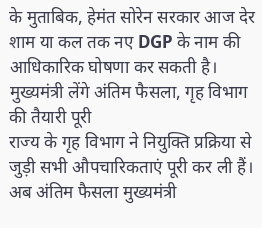के मुताबिक, हेमंत सोरेन सरकार आज देर शाम या कल तक नए DGP के नाम की आधिकारिक घोषणा कर सकती है।
मुख्यमंत्री लेंगे अंतिम फैसला, गृह विभाग की तैयारी पूरी
राज्य के गृह विभाग ने नियुक्ति प्रक्रिया से जुड़ी सभी औपचारिकताएं पूरी कर ली हैं। अब अंतिम फैसला मुख्यमंत्री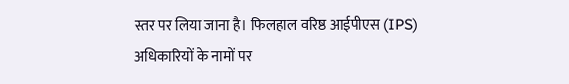स्तर पर लिया जाना है। फिलहाल वरिष्ठ आईपीएस (IPS) अधिकारियों के नामों पर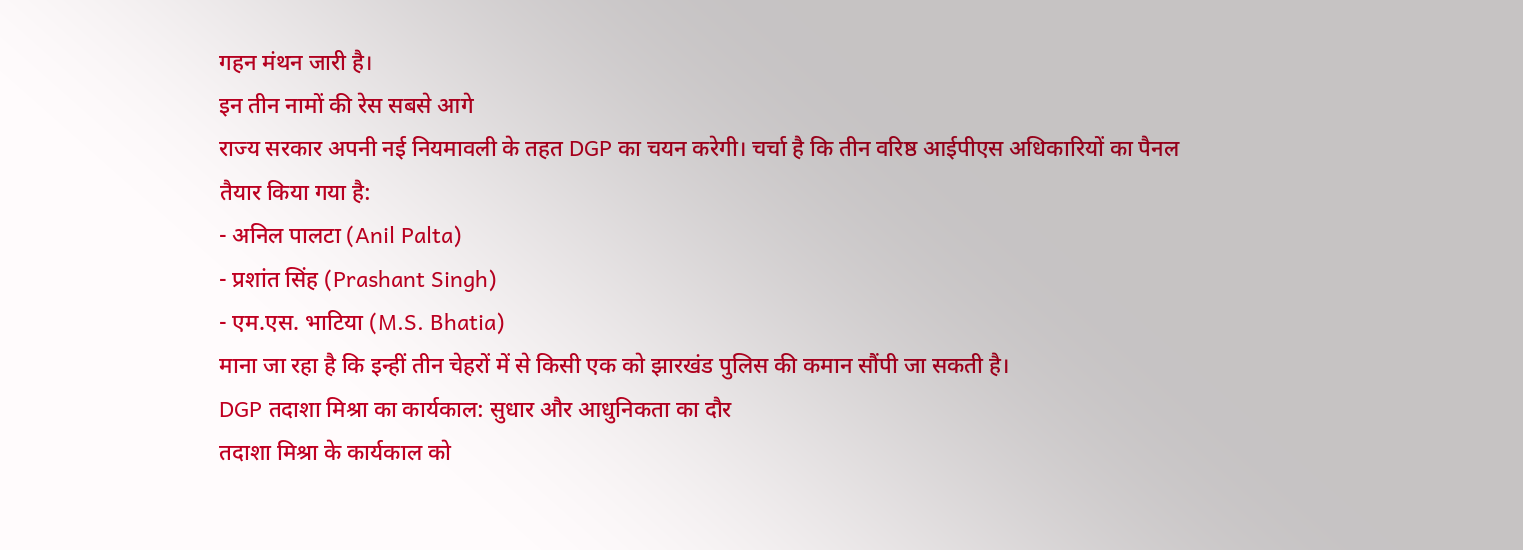गहन मंथन जारी है।
इन तीन नामों की रेस सबसे आगे
राज्य सरकार अपनी नई नियमावली के तहत DGP का चयन करेगी। चर्चा है कि तीन वरिष्ठ आईपीएस अधिकारियों का पैनल तैयार किया गया है:
- अनिल पालटा (Anil Palta)
- प्रशांत सिंह (Prashant Singh)
- एम.एस. भाटिया (M.S. Bhatia)
माना जा रहा है कि इन्हीं तीन चेहरों में से किसी एक को झारखंड पुलिस की कमान सौंपी जा सकती है।
DGP तदाशा मिश्रा का कार्यकाल: सुधार और आधुनिकता का दौर
तदाशा मिश्रा के कार्यकाल को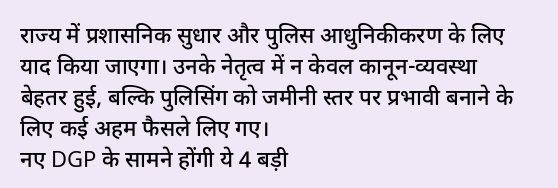राज्य में प्रशासनिक सुधार और पुलिस आधुनिकीकरण के लिए याद किया जाएगा। उनके नेतृत्व में न केवल कानून-व्यवस्था बेहतर हुई, बल्कि पुलिसिंग को जमीनी स्तर पर प्रभावी बनाने के लिए कई अहम फैसले लिए गए।
नए DGP के सामने होंगी ये 4 बड़ी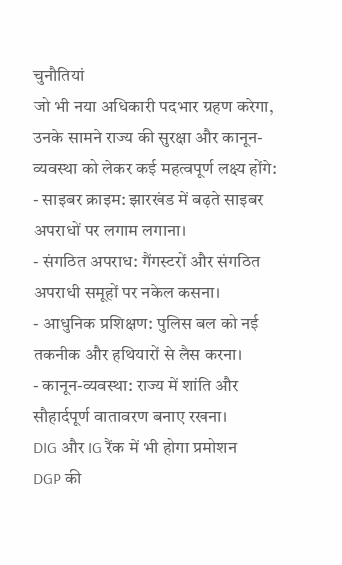चुनौतियां
जो भी नया अधिकारी पदभार ग्रहण करेगा, उनके सामने राज्य की सुरक्षा और कानून-व्यवस्था को लेकर कई महत्वपूर्ण लक्ष्य होंगे:
- साइबर क्राइम: झारखंड में बढ़ते साइबर अपराधों पर लगाम लगाना।
- संगठित अपराध: गैंगस्टरों और संगठित अपराधी समूहों पर नकेल कसना।
- आधुनिक प्रशिक्षण: पुलिस बल को नई तकनीक और हथियारों से लैस करना।
- कानून-व्यवस्था: राज्य में शांति और सौहार्दपूर्ण वातावरण बनाए रखना।
DIG और IG रैंक में भी होगा प्रमोशन
DGP की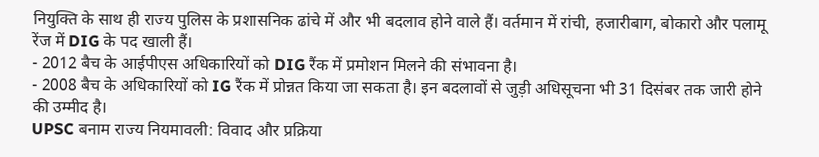नियुक्ति के साथ ही राज्य पुलिस के प्रशासनिक ढांचे में और भी बदलाव होने वाले हैं। वर्तमान में रांची, हजारीबाग, बोकारो और पलामू रेंज में DIG के पद खाली हैं।
- 2012 बैच के आईपीएस अधिकारियों को DIG रैंक में प्रमोशन मिलने की संभावना है।
- 2008 बैच के अधिकारियों को IG रैंक में प्रोन्नत किया जा सकता है। इन बदलावों से जुड़ी अधिसूचना भी 31 दिसंबर तक जारी होने की उम्मीद है।
UPSC बनाम राज्य नियमावली: विवाद और प्रक्रिया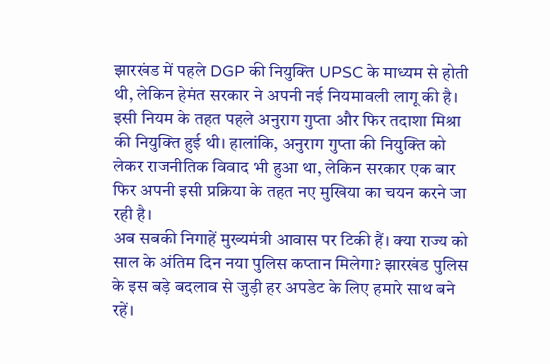झारखंड में पहले DGP की नियुक्ति UPSC के माध्यम से होती थी, लेकिन हेमंत सरकार ने अपनी नई नियमावली लागू की है। इसी नियम के तहत पहले अनुराग गुप्ता और फिर तदाशा मिश्रा की नियुक्ति हुई थी। हालांकि, अनुराग गुप्ता की नियुक्ति को लेकर राजनीतिक विवाद भी हुआ था, लेकिन सरकार एक बार फिर अपनी इसी प्रक्रिया के तहत नए मुखिया का चयन करने जा रही है।
अब सबकी निगाहें मुख्यमंत्री आवास पर टिकी हैं। क्या राज्य को साल के अंतिम दिन नया पुलिस कप्तान मिलेगा? झारखंड पुलिस के इस बड़े बदलाव से जुड़ी हर अपडेट के लिए हमारे साथ बने रहें।